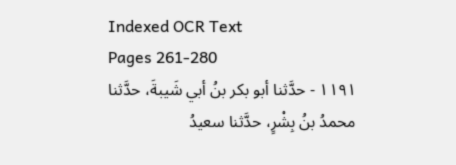Indexed OCR Text
Pages 261-280
١١٩١ - حدَّثنا أبو بكر بنُ أبي شَيبةَ، حدَّثنا محمدُ بنُ بِشْرٍ، حدَّثنا سعيدُ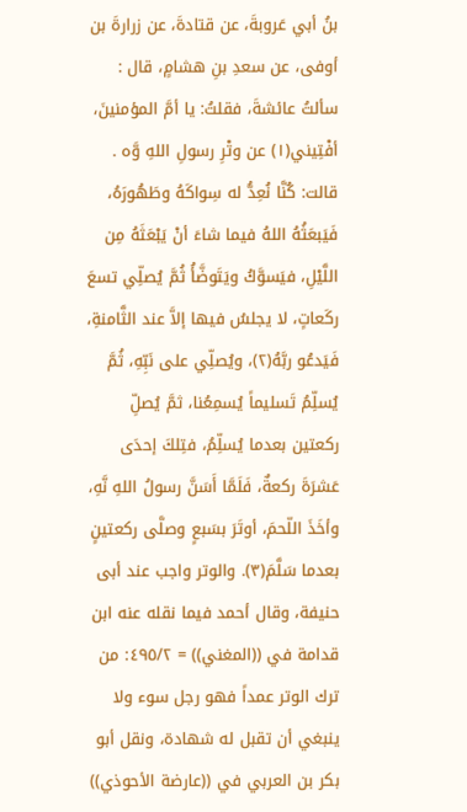بنُ أبي عَروبةَ، عن قتادةَ، عن زرارةَ بن أوفى، عن سعدِ بنِ هشامٍ، قال : سألتُ عائشةَ، فقلتُ: يا أمَّ المؤمنينَ، أفْتِيني(١) عن وتْرِ رسولِ اللهِ وَّه . قالت: كُنَّا نُعِدُّ له سِواكَهُ وطَهُورَهُ، فَيَبعَثُهُ اللهُ فيما شاءَ أنْ يَبْعَثَهُ مِن اللَّيْلِ، فيَسوَّكُ ويَتَوضَّأُ ثُمَّ يُصلِّي تسعَ ركَعاتٍ، لا يجلسُ فيها إلاَّ عند الثَّامنةِ، فَيَدعُو ربَّهُ(٢)، ويُصلِّي على نَبِّهِ، ثُمَّ يُسلِّمُ تَسليماً يُسمِعُنا، ثمَّ يُصلِّ ركعتين بعدما يُسلِّمُ، فتِلكَ إحدَى عَشرَةَ ركعةٌ، فَلَمَّا أَسَنَّ رسولُ اللهِ نَّهِ، وأخَذَ اللّحمَ، أوتَرَ بسَبعٍ وصلَّى ركعتينٍ بعدما سَلَّمَ(٣). والوتر واجب عند أبى حنيفة، وقال أحمد فيما نقله عنه ابن قدامة في ((المغني)) = ٤٩٥/٢: من ترك الوتر عمداً فهو رجل سوء ولا ينبغي أن تقبل له شهادة، ونقل أبو بكر بن العربي في ((عارضة الأحوذي))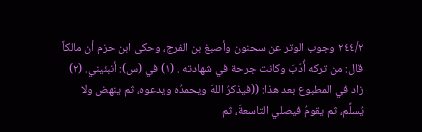٢٤٤/٢ وجوب الوتر عن سحنون وأصبغ بن الفرج، وحكى ابن حزم أن مالكاً قال: من تركه أُدّبَ وكانت جرحة في شهادته . (١) في (س): أنبئيني. (٢) زاد في المطبوع بعد هذا: ((فيذكرُ اللهَ ويحمدُه ويدعوه، ثم ينهض ولا يُسلِّم، ثم يقومُ فيصلي التاسعةَ، ثم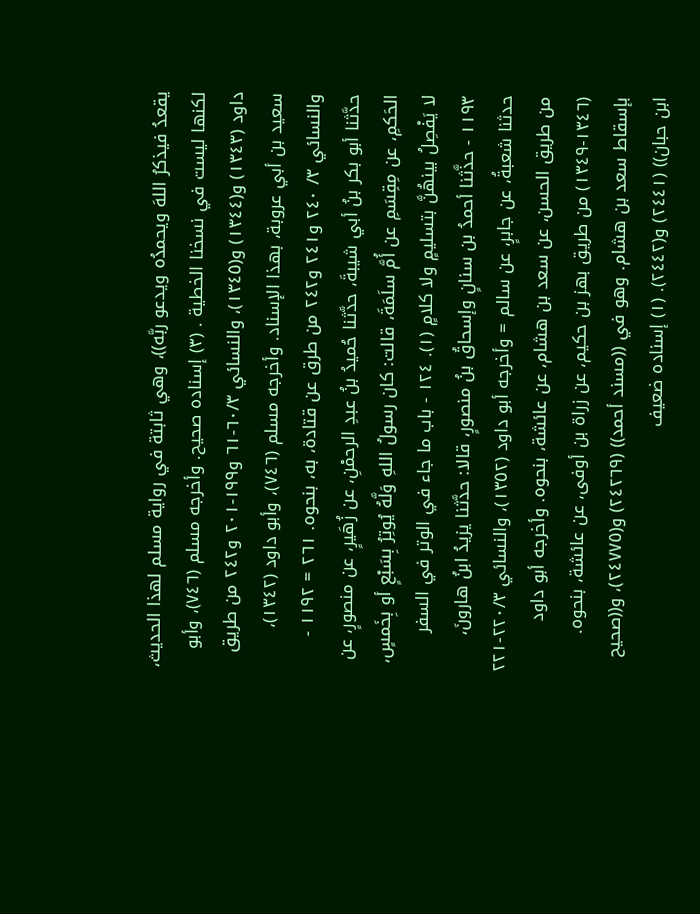يقعدُ فيذكرُ اللهَ ويحمدُه ويدعو ربَّه))، وهي ثابتة في رواية مسلم لهذا الحديث، لكنها ليست في نسخنا الخطية . (٣) إسناده صحيح. وأخرجه مسلم (٧٤٦)، وأبو داود (١٣٤٣) و(١٣٤٤) و(١٣٤٥)، والنسائي ٦٠/٣-٦١ و١٩٩-٢٠١ و٢٤٢ من طريق سعيد بن أبي عروبة، بهذا الإسناد. وأخرجه مسلم (٧٤٦)، وأبو داود (١٣٤٢)، والنسائي ٣/ ٢٤٠ و٢٤١ و٢٤٢ من طرق عن قتادة، به، بنحوه. ٢٦١ = ١١٩٢ - حدَّثنا أبو بكر بنُ أبي شيبةَ، حدَّثنا حُميدُ بنُ عبدِ الرحمْنِ، عن زُهَيرٍ، عن منصورٍ، عن الحَكمِ، عن مِقِسَمِ عن أُمَّ سلَمَةَ، قالت: كان رسولُ اللهِ وَلَّهُ يُوتِرُ بِسَبْعٍ أو بِخَمسٍ، لا يَفْصِلُ بينهُنَّ بتسليمٍ ولا كلامٍ (١). ١٢٤ - باب ما جاء في الوتر في السفر ١١٩٣ - حذَّثنا أحمدُ بن سنانٍ وإسحاقُ بنُ منصورٍ، قالا: حدَّثنا يزيدُ ابنُ هارونَ، حدثنا شعبةُ، عن جابرٍ، عن سالم = وأخرجه أبو داود (١٣٥٢)، والنسائي ٢٢٠/٣-٢٢١ من طريق الحسن، عن سعد بن هشام، عن عائشة، بنحوه. وأخرجه أبو داود (١٣٤٦-١٣٤٩) من طريق بهز بن حكيم، عن زراة بن أوفى، عن عائشة، بنحوه. بإسقاط سعد بن هشام. وهو في ((مسند أحمد)) (٢٤٢٦٩) و(٢٤٧٧٥)، و((صحيح ابن حبان)) (٢٤٤١) و(٢٤٤٢). (١) إسناده ضعيف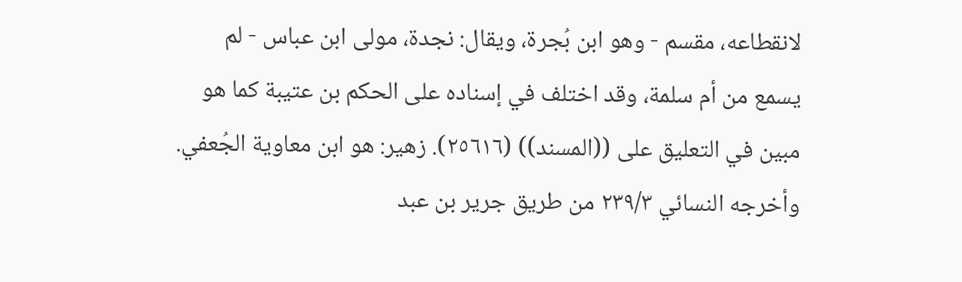لانقطاعه، مقسم - وهو ابن بُجرة، ويقال: نجدة، مولى ابن عباس - لم يسمع من أم سلمة، وقد اختلف في إسناده على الحكم بن عتيبة كما هو مبين في التعليق على ((المسند)) (٢٥٦١٦). زهير: هو ابن معاوية الجُعفي. وأخرجه النسائي ٢٣٩/٣ من طريق جرير بن عبد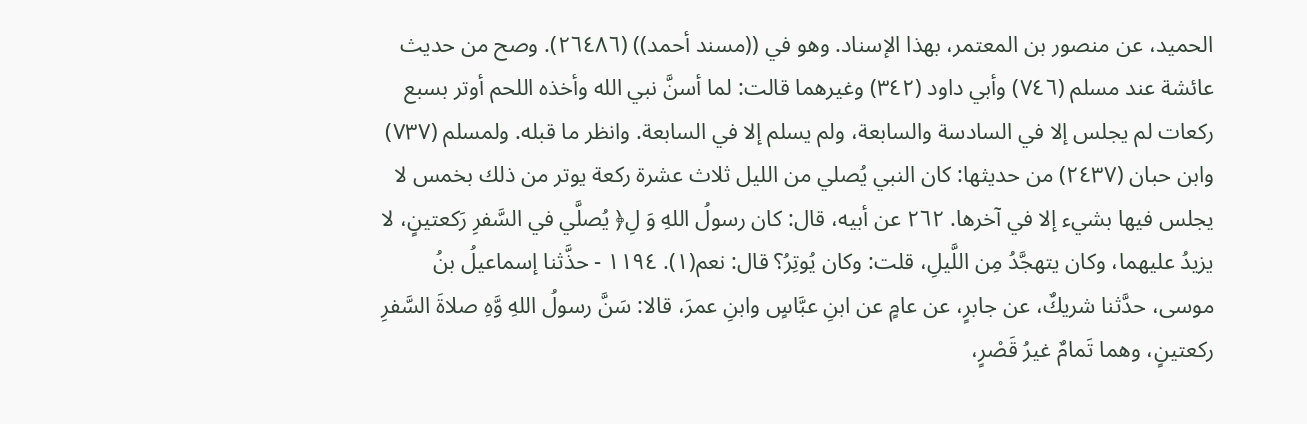الحميد، عن منصور بن المعتمر، بهذا الإسناد. وهو في ((مسند أحمد)) (٢٦٤٨٦). وصح من حديث عائشة عند مسلم (٧٤٦) وأبي داود (٣٤٢) وغيرهما قالت: لما أسنَّ نبي الله وأخذه اللحم أوتر بسبع ركعات لم يجلس إلا في السادسة والسابعة، ولم يسلم إلا في السابعة. وانظر ما قبله. ولمسلم (٧٣٧) وابن حبان (٢٤٣٧) من حديثها: كان النبي يُصلي من الليل ثلاث عشرة ركعة يوتر من ذلك بخمس لا يجلس فيها بشيء إلا في آخرها. ٢٦٢ عن أبيه، قال: كان رسولُ اللهِ وَ لِ﴿ يُصلَّي في السَّفرِ رَكعتينٍ، لا يزيدُ عليهما، وكان يتهجَّدُ مِن اللَّيلِ، قلت: وكان يُوتِرُ؟ قال: نعم(١). ١١٩٤ - حذَّثنا إسماعيلُ بنُ موسى، حدَّثنا شريكٌ، عن جابرٍ، عن عامٍ عن ابنِ عبَّاسٍ وابنِ عمرَ، قالا: سَنَّ رسولُ اللهِ وَّهِ صلاةَ السَّفرِ ركعتينٍ، وهما تَمامٌ غيرُ قَصْرٍ،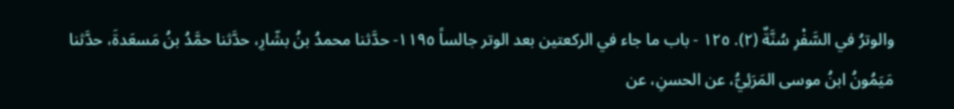والوترُ في السَّفْرِ سُنَّةٌ (٢). ١٢٥ - باب ما جاء في الركعتين بعد الوتر جالساً ١١٩٥- حدَّثنا محمدُ بنُ بشّارِ، حدَّثنا حمَّدُ بنُ مَسعَدةَ، حدَّثنا مَيَمُونُ ابنُ موسى المَرَئِيُّ، عن الحسنِ، عن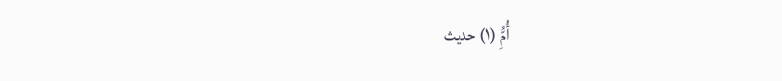أُمُِّ (١) حديث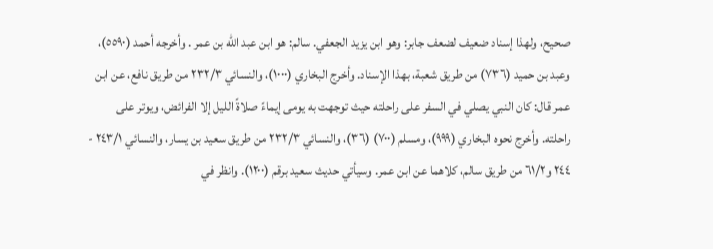صحيح، ولهذا إسناد ضعيف لضعف جابر: وهو ابن يزيد الجعفي. سالم: هو ابن عبد الله بن عمر . وأخرجه أحمد (٥٥٩٠)، وعبد بن حميد (٧٣٦) من طريق شعبة، بهذا الإسناد. وأخرج البخاري (١٠٠٠)، والنسائي ٢٣٢/٣ من طريق نافع، عن ابن عمر قال: كان النبي يصلي في السفر على راحلته حيث توجهت به يومى إيماءً صلاةً الليل إلا الفرائض، ويوتر على راحلته. وأخرج نحوه البخاري (٩٩٩)، ومسلم (٧٠٠) (٣٦)، والنسائي ٢٣٢/٣ من طريق سعيد بن يسار، والنسائي ٢٤٣/١ - ٢٤٤ و٦١/٢ من طريق سالم، كلاهما عن ابن عمر. وسيأتي حديث سعيد برقم (١٢٠٠). وانظر في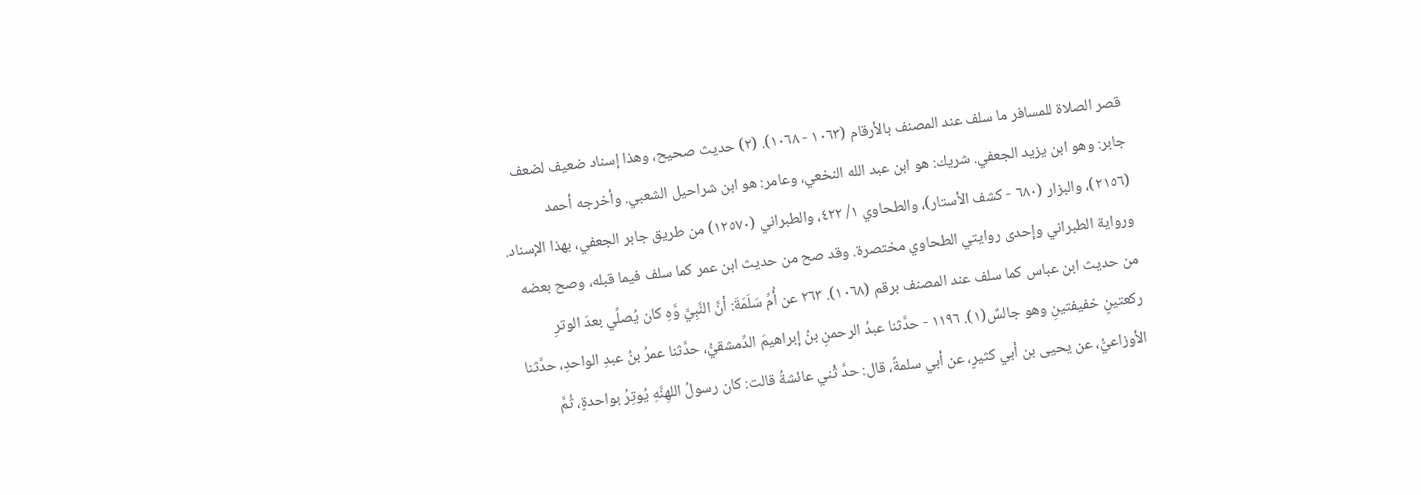قصر الصلاة للمسافر ما سلف عند المصنف بالأرقام (١٠٦٣ - ١٠٦٨). (٢) حديث صحيح، وهذا إسناد ضعيف لضعف جابر: وهو ابن يزيد الجعفي. شريك: هو ابن عبد الله النخعي، وعامر: هو ابن شراحيل الشعبي. وأخرجه أحمد (٢١٥٦)، والبزار (٦٨٠ - كشف الأستار)، والطحاوي ١/ ٤٢٢، والطبراني (١٢٥٧٠) من طريق جابر الجعفي، بهذا الإسناد. ورواية الطبراني وإحدى روايتي الطحاوي مختصرة. وقد صح من حديث ابن عمر كما سلف فيما قبله، وصح بعضه من حديث ابن عباس كما سلف عند المصنف برقم (١٠٦٨). ٢٦٣ عن أُمِّ سَلَمَةَ: أنَّ النَّبِيَّ وَّهِ كان يُصلِّي بعدَ الوترِ ركعتينٍ خفيفتينِ وهو جالسٌ(١). ١١٩٦ - حدَّثنا عبدُ الرحمنِ بنُ إبراهيمَ الدِّمشقيُّ، حدَّثنا عمرُ بنُ عبدِ الواحدِ، حدَّثنا الأوزاعيُّ، عن يحيى بن أبي كثيرٍ، عن أبي سلمةً، قال: حدَّ ثْني عائشةُ قالت: كان رسولُ اللهِنَّهِ يُوتِرُ بواحدةٍ، ثُمَّ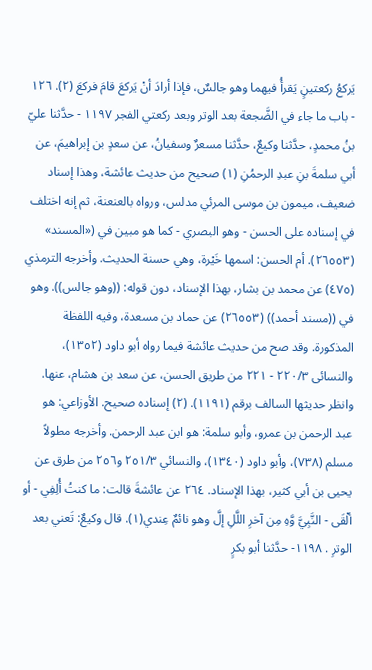يَركعُ ركعتينٍ يَقرأُ فيهما وهو جالسٌ، فإذا أرادَ أنْ يَركعَ قامَ فركعَ (٢). ١٢٦ - باب ما جاء في الضَّجعة بعد الوتر وبعد ركعتي الفجر ١١٩٧ - حدَّثنا عليّ بنُ محمدٍ، حدَّثنا وكيعٌ، حدَّثنا مسعرٌ وسفيانُ، عن سعدٍ بن إبراهيمَ، عن أبي سلمةَ بنِ عبدِ الرحمُنِ (١) صحيح من حديث عائشة، وهذا إسناد ضعيف، ميمون بن موسى المرئي مدلس، ورواه بالعنعنة، ثم إنه اختلف في إسناده على الحسن - وهو البصري - كما هو مبين في («المسند» (٢٦٥٥٣). أم الحسن: اسمها خَيْرة، وهي حسنة الحديث. وأخرجه الترمذي (٤٧٥) عن محمد بن بشار، بهذا الإسناد، دون قوله: ((وهو جالس)). وهو في ((مسند أحمد)) (٢٦٥٥٣) عن حماد بن مسعدة، وفيه اللفظة المذكورة. وقد صح من حديث عائشة فيما رواه أبو داود (١٣٥٢)، والنسائى ٢٢٠/٣ - ٢٢١ من طريق الحسن، عن سعد بن هشام، عنها. وانظر حديثها السالف برقم (١١٩١). (٢) إسناده صحيح. الأوزاعي: هو عبد الرحمن بن عمرو، وأبو سلمة: هو ابن عبد الرحمن. وأخرجه مطولاً مسلم (٧٣٨)، وأبو داود (١٣٤٠)، والنسائي ٢٥١/٣ و٢٥٦ من طرق عن يحيى بن أبي كثير، بهذا الإسناد. ٢٦٤ عن عائشةَ قالت: ما كنتُ أُلِفِي - أو ألْقَى - النَّبِيَّ وَّهِ مِن آخرِ اللَّلِ إلَّ وهو نائمٌ عِندي(١). قال وكيعٌ: تَعني بعد الوترِ . ١١٩٨- حدَّثنا أبو بكرٍ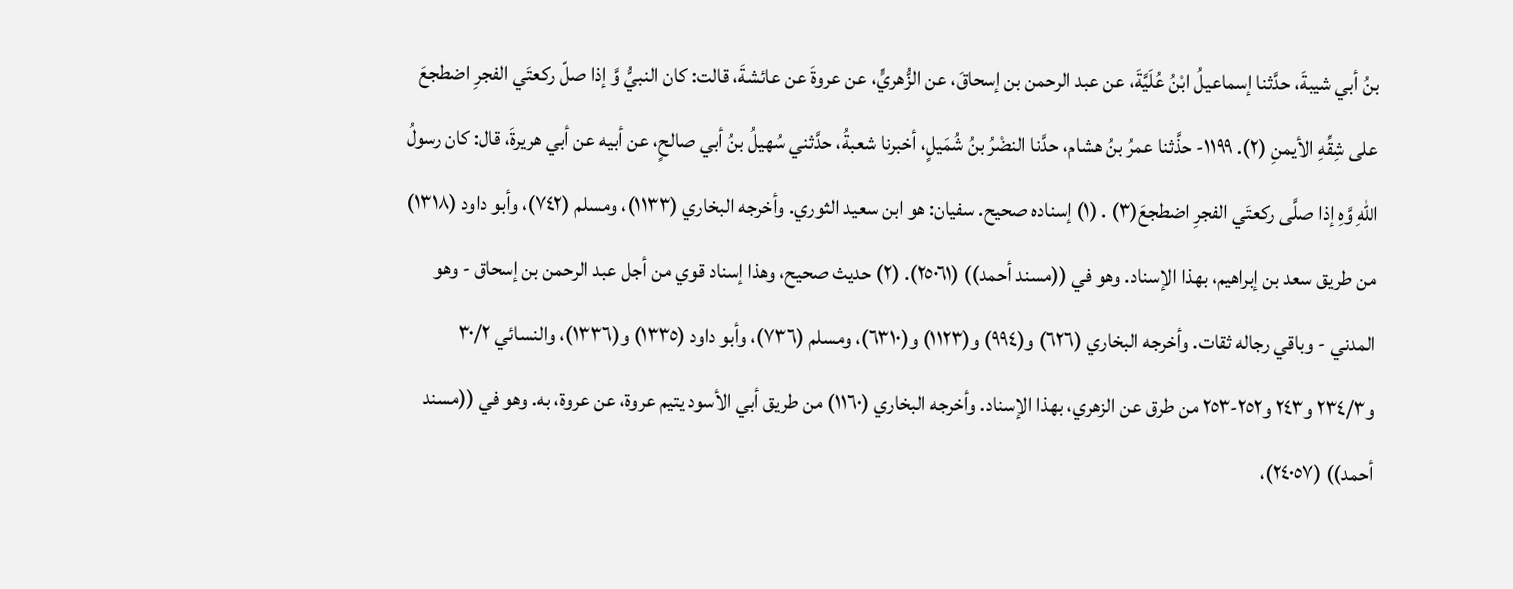بنُ أبي شيبةَ، حدَّثنا إسماعيلُ ابْنُ عُلَيَّةَ، عن عبد الرحمن بن إسحاقَ، عن الزُّهريٍّ، عن عروةَ عن عائشةَ، قالت: كان النبيُّ وَّ إذا صلّ ركعتَي الفجرِ اضطجعَ على شِقِّهِ الأيمنِ (٢). ١١٩٩- حذَّثنا عمرُ بنُ هشام، حدَّنا النضْرُ بنُ شُمَيلٍ، أخبرنا شعبةُ، حدَّثني سُهيلُ بنُ أبي صالحٍ، عن أبيه عن أبي هريرةَ، قال: كان رسولُ اللهِ وَّهِ إذا صلَّى ركعتَي الفجرِ اضطجعَ(٣) . (١) إسناده صحيح. سفيان: هو ابن سعيد الثوري. وأخرجه البخاري (١١٣٣)، ومسلم (٧٤٢)، وأبو داود (١٣١٨) من طريق سعد بن إبراهيم، بهذا الإسناد. وهو في ((مسند أحمد)) (٢٥٠٦١). (٢) حديث صحيح، وهذا إسناد قوي من أجل عبد الرحمن بن إسحاق - وهو المدني - وباقي رجاله ثقات. وأخرجه البخاري (٦٢٦) و(٩٩٤) و(١١٢٣) و(٦٣١٠)، ومسلم (٧٣٦)، وأبو داود (١٣٣٥) و(١٣٣٦)، والنسائي ٣٠/٢ و٢٣٤/٣ و٢٤٣ و٢٥٢-٢٥٣ من طرق عن الزهري، بهذا الإسناد. وأخرجه البخاري (١١٦٠) من طريق أبي الأسود يتيم عروة، عن عروة، به. وهو في ((مسند أحمد)) (٢٤٠٥٧)،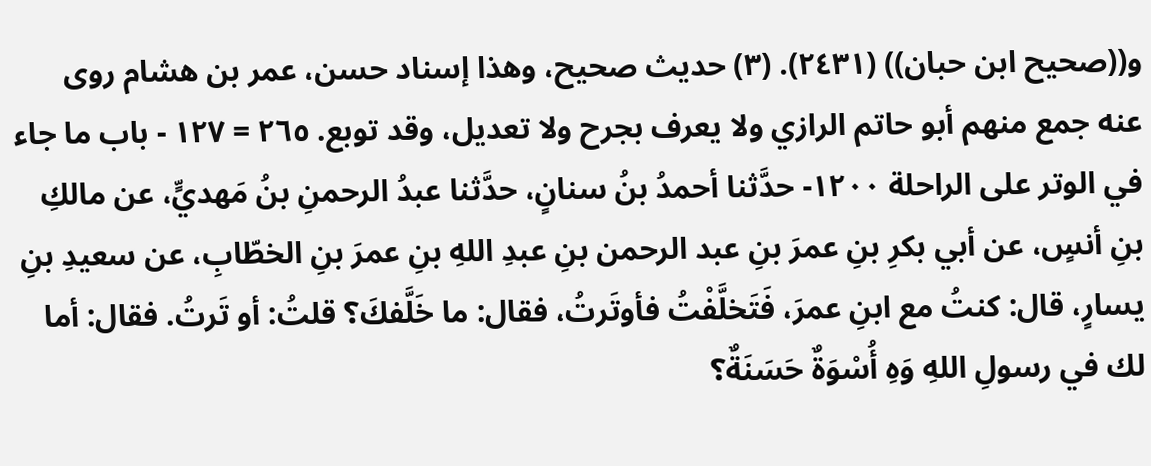و((صحيح ابن حبان)) (٢٤٣١). (٣) حديث صحيح، وهذا إسناد حسن، عمر بن هشام روى عنه جمع منهم أبو حاتم الرازي ولا يعرف بجرح ولا تعدیل، وقد توبع. ٢٦٥ = ١٢٧ - باب ما جاء في الوتر على الراحلة ١٢٠٠- حدَّثنا أحمدُ بنُ سنانٍ، حدَّثنا عبدُ الرحمنِ بنُ مَهديٍّ، عن مالكِ بنِ أنسٍ، عن أبي بكرِ بنِ عمرَ بنِ عبد الرحمن بنِ عبدِ اللهِ بنِ عمرَ بنِ الخطّابِ، عن سعيدِ بنِ يسارٍ، قال: كنتُ مع ابنِ عمرَ، فَتَخلَّفْتُ فأوتَرتُ، فقال: ما خَلَّفكَ؟ قلتُ: أو تَرتُ. فقال: أما لك في رسولِ اللهِ وَهِ أُسْوَةٌ حَسَنَةٌ؟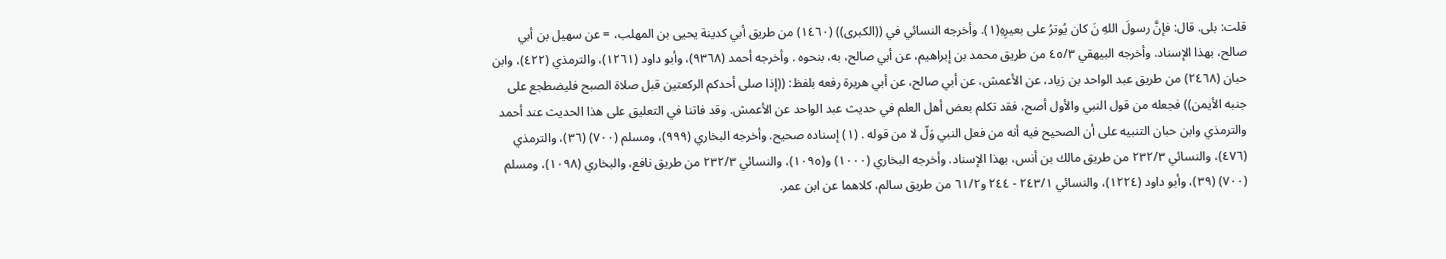قلت: بلى. قال: فإنَّ رسولَ اللهِ نَ كان يُوترُ على بعيرِهِ(١). وأخرجه النسائي في ((الكبرى)) (١٤٦٠) من طريق أبي كدينة يحيى بن المهلب، = عن سهيل بن أبي صالح، بهذا الإسناد. وأخرجه البيهقي ٤٥/٣ من طريق محمد بن إبراهيم، عن أبي صالح، به، بنحوه . وأخرجه أحمد (٩٣٦٨)، وأبو داود (١٢٦١)، والترمذي (٤٢٢)، وابن حبان (٢٤٦٨) من طريق عبد الواحد بن زياد، عن الأعمش، عن أبي صالح، عن أبي هريرة رفعه بلفظ: ((إذا صلى أحدكم الركعتين قبل صلاة الصبح فليضطجع على جنبه الأيمن)) فجعله من قول النبي والأول أصح، فقد تكلم بعض أهل العلم في حديث عبد الواحد عن الأعمش. وقد فاتنا في التعليق على هذا الحديث عند أحمد والترمذي وابن حبان التنبيه على أن الصحيح فيه أنه من فعل النبي وَلّ لا من قوله . (١) إسناده صحيح. وأخرجه البخاري (٩٩٩)، ومسلم (٧٠٠) (٣٦)، والترمذي (٤٧٦)، والنسائي ٢٣٢/٣ من طريق مالك بن أنس، بهذا الإسناد. وأخرجه البخاري (١٠٠٠) و(١٠٩٥)، والنسائي ٢٣٢/٣ من طريق نافع، والبخاري (١٠٩٨)، ومسلم (٧٠٠) (٣٩)، وأبو داود (١٢٢٤)، والنسائي ٢٤٣/١ - ٢٤٤ و٦١/٢ من طريق سالم، كلاهما عن ابن عمر.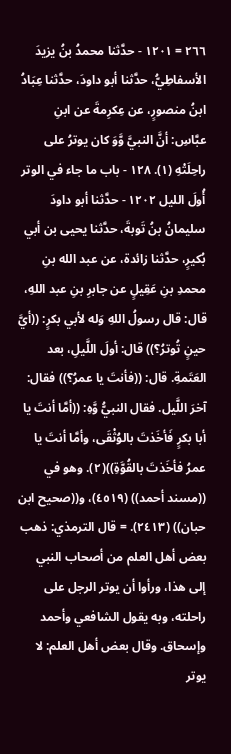٢٦٦ = ١٢٠١ - حدَّثنا محمدُ بنُ يزيدَ الأسفاطِيُّ، حدَّثنا أبو داودَ، حدَّثنا عِبَادُ ابنُ منصورٍ، عن عِكرِمةَ عن ابنِ عبَّاسِ: أنَّ النبيَّ وَّوَ كان يوترُ على راحِلَتْهِ (١). ١٢٨ - باب ما جاء في الوتر أُولَ اللیل ١٢٠٢ - حدَّثنا أبو داودَ سليمانُ بنُ تَوبةَ، حدَّثنا يحيى بن أبي بُکیرٍ، حدَّثنا زائدة، عن عبد الله بنِ محمدِ بنِ عَقِيلٍ عن جابرِ بنِ عبد اللهِ، قال: قال رسولُ اللهِ وَله لأبي بكرٍ: ((أيَّ حينٍ تُوترُ؟)) قال: أولَ اللَّيلِ، بعد العَتَمةِ. قال: ((فأنتَ يا عمرُ؟)) فقال: آخرَ اللَّيل. فقال النبيُّ وَّهِ: ((أمَّا أنتَ يا أبا بكرٍ فَأخَذتَ بالوُثْقَى، وأمَّا أنتَ يا عمرُ فأخَذتَ بالقُوَّةِ))(٢). وهو في ((مسند أحمد)) (٤٥١٩)، و((صحيح ابن حبان)) (٢٤١٣). = قال الترمذي: ذهب بعض أهل العلم من أصحاب النبي إلى هذا، ورأوا أن يوتر الرجل على راحلته، وبه يقول الشافعي وأحمد وإسحاق. وقال بعض أهل العلم: لا يوتر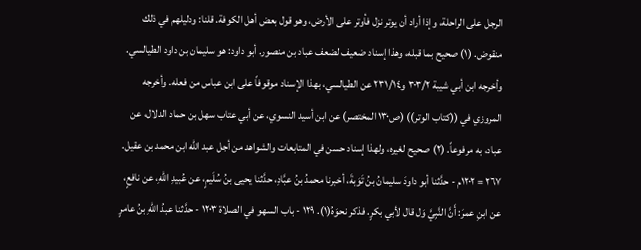الرجل على الراحلة، وإذا أراد أن يوتر نزل فأوتر على الأرض، وهو قول بعض أهل الكوفة. قلنا: ودليلهم في ذلك منقوض. (١) صحيح بما قبله، وهذا إسناد ضعيف لضعف عباد بن منصور. أبو داود: هو سليمان بن داود الطيالسي. وأخرجه ابن أبي شيبة ٣٠٣/٢ و٢٣١/١٤ عن الطيالسي، بهذا الإسناد موقوفاً على ابن عباس من فعله. وأخرجه المروزي في ((كتاب الوتر)) (ص١٣٠ المختصر) عن ابن أسيد النسوي، عن أبي عتاب سهل بن حماد الدلال، عن عباد، به مرفوعاً. (٢) صحيح لغيره، ولهذا إسناد حسن في المتابعات والشواهد من أجل عبد الله ابن محمد بن عقيل. ٢٦٧ = ١٢٠٢م - حدَّثنا أبو داودَ سليمانُ بنُ تَوَبةَ، أخبرنا محمدُ بنُ عبَّادِ، حدَّثنا يحيى بنُ سُلَيمٍ، عن عُبيدِ اللهِ، عن نافعٍ، عن ابنِ عمرَ: أَنَّ النَّبِيَّ وَل قال لأبي بكرٍ. فذكر نحوَهُ(١). ١٢٩ - باب السهو في الصلاة ١٢٠٣ - حدَّثنا عبدُ اللهِ بنُ عامرٍ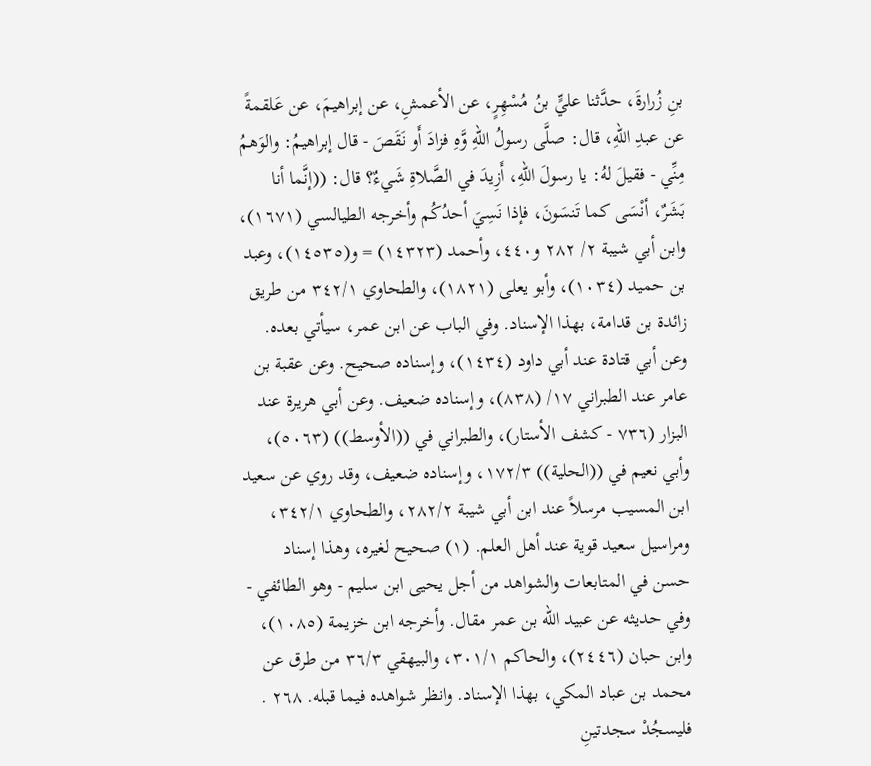بنِ زُرارةَ، حدَّثنا عليٍّ بنُ مُسْهِرٍ، عن الأعمشِ، عن إبراهيمَ، عن عَلقمةً عن عبدِ اللهِ، قال: صلَّى رسولُ اللهِ وَّهِ فزادَ أَو نَقَصَ - قال إبراهيمُ: والوَهمُ مِنِّي - فقيلَ لهُ: يا رسولَ اللهِ، أَزِيدَ في الصَّلاةِ شَيءٌ؟ قال: ((إنَّما أنا بَشَرٌ، أنْسَى كما تَنسَونَ، فإذا نَسِيَ أحدُكُم وأخرجه الطيالسي (١٦٧١)، وابن أبي شيبة ٢/ ٢٨٢ و٤٤٠، وأحمد (١٤٣٢٣) = و(١٤٥٣٥)، وعبد بن حميد (١٠٣٤)، وأبو يعلى (١٨٢١)، والطحاوي ٣٤٢/١ من طريق زائدة بن قدامة، بهذا الإسناد. وفي الباب عن ابن عمر، سيأتي بعده. وعن أبي قتادة عند أبي داود (١٤٣٤)، وإسناده صحيح. وعن عقبة بن عامر عند الطبراني ١٧/ (٨٣٨)، وإسناده ضعيف. وعن أبي هريرة عند البزار (٧٣٦ - كشف الأستار)، والطبراني في ((الأوسط)) (٥٠٦٣)، وأبي نعيم في ((الحلية)) ١٧٢/٣، وإسناده ضعيف، وقد روي عن سعيد ابن المسيب مرسلاً عند ابن أبي شيبة ٢٨٢/٢، والطحاوي ٣٤٢/١، ومراسيل سعيد قوية عند أهل العلم. (١) صحيح لغيره، وهذا إسناد حسن في المتابعات والشواهد من أجل يحيى ابن سليم - وهو الطائفي - وفي حديثه عن عبيد الله بن عمر مقال. وأخرجه ابن خزيمة (١٠٨٥)، وابن حبان (٢٤٤٦)، والحاكم ٣٠١/١، والبيهقي ٣٦/٣ من طرق عن محمد بن عباد المكي، بهذا الإسناد. وانظر شواهده فيما قبله. ٢٦٨ . فليسجُدْ سجدتينِ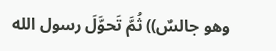وهو جالسٌ)) ثُمَّ تَحوَّلَ رسول الله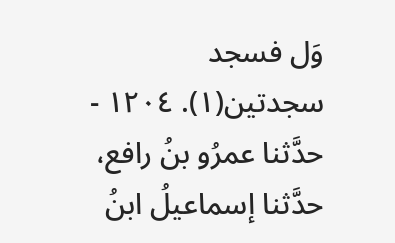وَل فسجد سجدتین(١). ١٢٠٤ - حدَّثنا عمرُو بنُ رافع، حدَّثنا إسماعيلُ ابنُ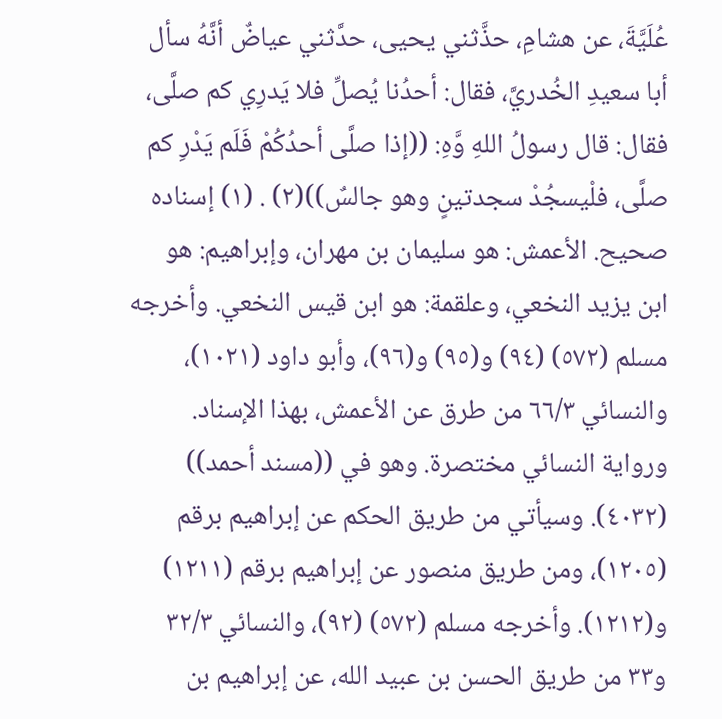عُلَيَّةَ، عن هشامِ، حذَّثني يحيى، حدَّثني عياضٌ أنَّهُ سأل أبا سعيدِ الخُدريَّ، فقال: أحدُنا يُصلِّ فلا يَدرِي كم صلَّى، فقال: قال رسولُ اللهِ وَّهِ: ((إذا صلَّى أحدُكُمْ فَلَم يَدْرِ كم صلَّى، فلْيسجُدْ سجدتينٍ وهو جالسٌ))(٢) . (١) إسناده صحيح. الأعمش: هو سليمان بن مهران، وإبراهيم: هو ابن يزيد النخعي، وعلقمة: هو ابن قيس النخعي. وأخرجه مسلم (٥٧٢) (٩٤) و(٩٥) و(٩٦)، وأبو داود (١٠٢١)، والنسائي ٦٦/٣ من طرق عن الأعمش، بهذا الإسناد. ورواية النسائي مختصرة. وهو في ((مسند أحمد)) (٤٠٣٢). وسيأتي من طريق الحكم عن إبراهيم برقم (١٢٠٥)، ومن طريق منصور عن إبراهيم برقم (١٢١١) و(١٢١٢). وأخرجه مسلم (٥٧٢) (٩٢)، والنسائي ٣٢/٣ و٣٣ من طريق الحسن بن عبيد الله، عن إبراهيم بن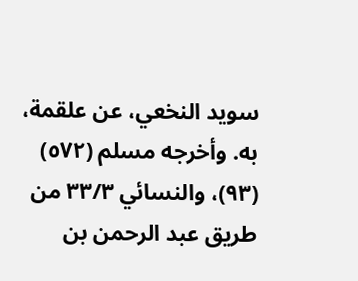سويد النخعي، عن علقمة، به. وأخرجه مسلم (٥٧٢) (٩٣)، والنسائي ٣٣/٣ من طريق عبد الرحمن بن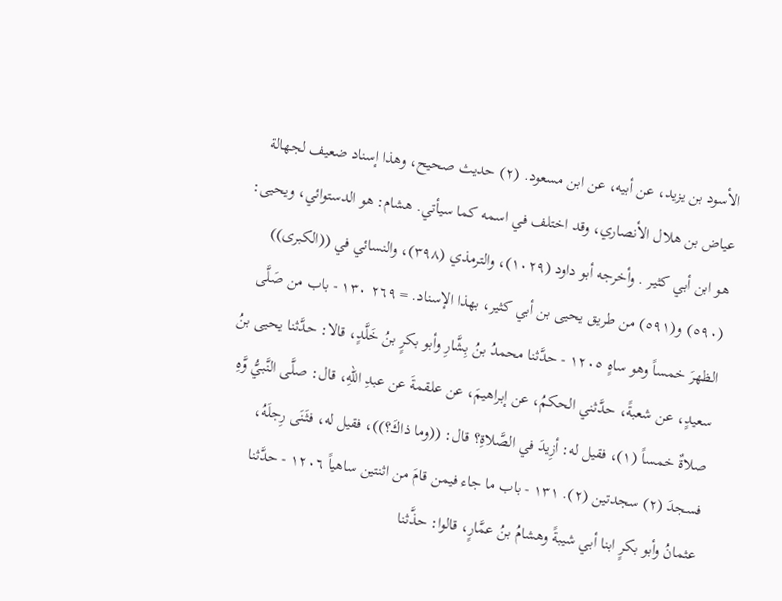الأسود بن يزيد، عن أبيه، عن ابن مسعود. (٢) حديث صحيح، وهذا إسناد ضعيف لجهالة عياض بن هلال الأنصاري، وقد اختلف في اسمه كما سيأتي. هشام: هو الدستوائي، ويحيى: هو ابن أبي کثیر . وأخرجه أبو داود (١٠٢٩)، والترمذي (٣٩٨)، والنسائي في ((الكبرى)) (٥٩٠) و(٥٩١) من طريق يحيى بن أبي كثير، بهذا الإسناد. = ٢٦٩ ١٣٠ - باب من صَلَّى الظهرَ خمساً وهو ساهٍ ١٢٠٥ - حدَّثنا محمدُ بنُ بِشَّارِ وأبو بكرٍ بنُ خَلَّدٍ، قالا: حدَّثنا يحيى بنُ سعيدٍ، عن شعبةً، حدَّثني الحكمُ، عن إبراهيمَ، عن علقمةَ عن عبدِ اللهِ، قال: صلَّى النَّبيُّ وَّهِ صلاةٌ خمساً (١)، فقيل له: أزِيدَ في الصَّلاةِ؟ قال: ((وما ذاكَ؟))، فقيل له، فثَنَى رِجلَهُ، فسجدَ (٢) سجدتين (٢). ١٣١ - باب ما جاء فيمن قامَ من اثنتين ساهياً ١٢٠٦ - حدَّثنا عثمانُ وأبو بكرٍ ابنا أبي شيبةً وهشامُ بنُ عمَّارٍ، قالوا: حذَّثنا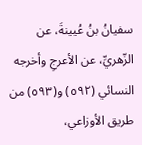سفيانُ بنُ عُيينةَ، عن الزّهريِّ، عن الأعرجِ وأخرجه النسائي (٥٩٢) و(٥٩٣) من طريق الأوزاعي،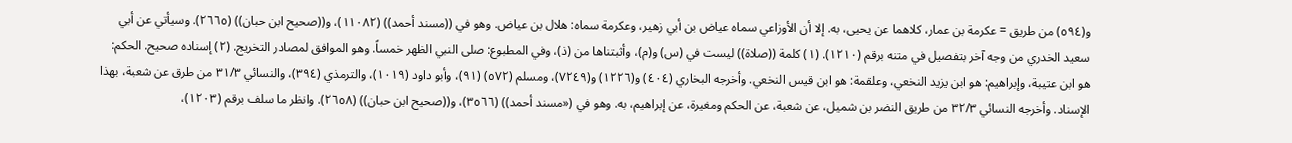و(٥٩٤) من طريق = عكرمة بن عمار، كلاهما عن يحيى، به. إلا أن الأوزاعي سماه عياض بن أبي زهير، وعكرمة سماه: هلال بن عياض. وهو في ((مسند أحمد)) (١١٠٨٢)، و((صحيح ابن حبان)) (٢٦٦٥). وسيأتي عن أبي سعيد الخدري من وجه آخر بتفصيل في متنه برقم (١٢١٠). (١) كلمة ((صلاة)) ليست في (س) و(م)، وأثبتناها من (ذ)، وفي المطبوع: صلى النبي الظهر خمساً. وهو الموافق لمصادر التخريج. (٢) إسناده صحيح. الحكم: هو ابن عتيبة، وإبراهيم: هو ابن يزيد النخعي، وعلقمة: هو ابن قيس النخعي. وأخرجه البخاري (٤٠٤) و(١٢٢٦) و(٧٢٤٩)، ومسلم (٥٧٢) (٩١)، وأبو داود (١٠١٩)، والترمذي (٣٩٤)، والنسائي ٣١/٣ من طرق عن شعبة، بهذا الإسناد. وأخرجه النسائي ٣٢/٣ من طريق النضر بن شميل، عن شعبة، عن الحكم ومغيرة، عن إبراهيم، به. وهو في («مسند أحمد)) (٣٥٦٦)، و((صحيح ابن حبان)) (٢٦٥٨). وانظر ما سلف برقم (١٢٠٣)،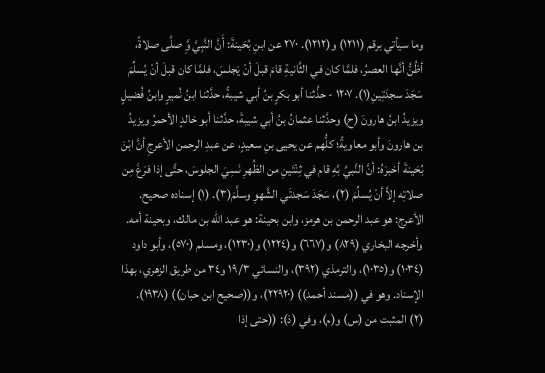وما سيأتي برقم (١٢١١) و(١٢١٢). ٢٧٠ عن ابنِ بُحَينةَ: أَنَّ النَّبِيَّ وَِّ صلَّى صلاةً، أظُنُّ أنَّها العصرُ، فلمَّا كان في الثَّانيةِ قامَ قبلَ أنْ يَجلسَ، فلمَّا كان قبلَ أنْ يُسلِّمَ سَجَدَ سجدَتِينِ(١). ١٢٠٧ - حذَّثنا أبو بكرٍ بنُ أبي شيبةً، حدَّثنا ابنُ نُميرٍ وابنُ فُضيلٍ ويزيدُ ابنُ هارونَ (ح) وحدَّثنا عثمانُ بنُ أبي شيبةَ، حدَّثنا أبو خالدٍ الأحمرُ ويزيدُ بن هارونَ وأبو معاويةً؛ كلُّهم عن يحيى بنِ سعيدٍ، عن عبدِ الرحمن الأعرجِ أنَّ ابْنَ بُحَينةَ أخبرَهُ: أنَّ النَّبيَّ بَّهِ قام في ثِنْتَينِ من الظُهرِ نَسِيَ الجلوسَ، حتَّى إذا فرَغَ مِن صلاتِه إلاَّ أنْ يُسلِّمَ (٢)، سَجَدَ سَجدتَي الشَّهوِ وسلَّمَ(٣). (١) إسناده صحيح. الأعرج: هو عبد الرحمن بن هرمز، وابن بحينة: هو عبد الله بن مالك، وبحينة أمه. وأخرجه البخاري (٨٢٩) و(٦٦٧) و(١٢٢٤) و(١٢٣٠)، ومسلم (٥٧٠)، وأبو داود (١٠٣٤) و(١٠٣٥)، والترمذي (٣٩٢)، والنسائي ١٩/٣ و٣٤ من طريق الزهري، بهذا الإسناد. وهو في ((مسند أحمد)) (٢٢٩٢٠)، و((صحيح ابن حبان)) (١٩٣٨). (٢) المثبت من (س) و(م)، وفي (ذ): ((حتى إذا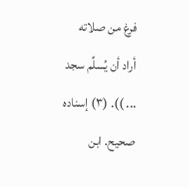فرغ من صلاته أراد أن يُسلِّم سجد ... )). (٣) إسناده صحيح. ابن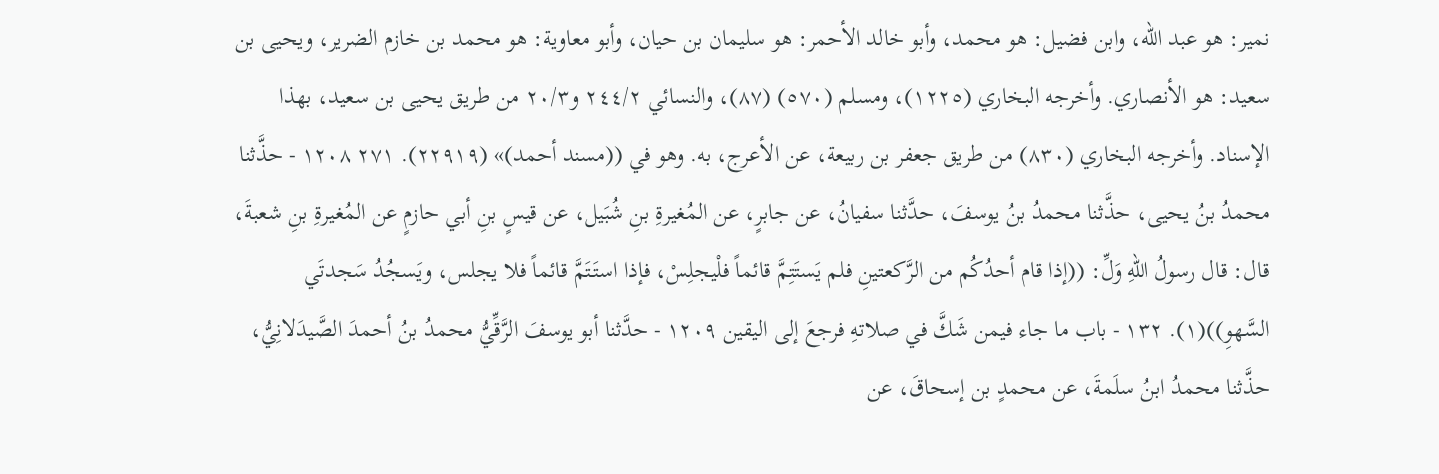نمير: هو عبد الله، وابن فضيل: هو محمد، وأبو خالد الأحمر: هو سليمان بن حيان، وأبو معاوية: هو محمد بن خازم الضرير، ويحيى بن سعيد: هو الأنصاري. وأخرجه البخاري (١٢٢٥)، ومسلم (٥٧٠) (٨٧)، والنسائي ٢٤٤/٢ و٢٠/٣ من طريق يحيى بن سعيد، بهذا الإسناد. وأخرجه البخاري (٨٣٠) من طريق جعفر بن ربيعة، عن الأعرج، به. وهو في ((مسند أحمد)» (٢٢٩١٩). ٢٧١ ١٢٠٨ - حذَّثنا محمدُ بنُ یحیی، حذَّثنا محمدُ بنُ یوسفَ، حدَّثنا سفيانُ، عن جابرٍ، عن المُغيرةِ بنِ شُبَيل، عن قيسٍ بنِ أبي حازمٍ عن المُغيرةِ بنِ شعبةَ، قال: قال رسولُ اللهِ وَلِّ: ((إذا قام أحدُكُم من الرَّكعتينِ فلم يَستَتِمَّ قائماً فلْيجلِسْ، فإذا استَتَمَّ قائماً فلا يجلس، ويَسجُدُ سَجدتَي السَّهوِ))(١). ١٣٢ - باب ما جاء فيمن شَكَّ في صلاتهِ فرجعَ إلی اليقين ١٢٠٩ - حدَّثنا أبو يوسفَ الرَّقِّيُّ محمدُ بنُ أحمدَ الصَّيدَلانِيُّ، حذَّثنا محمدُ ابنُ سلَمةَ، عن محمدٍ بن إسحاقَ، عن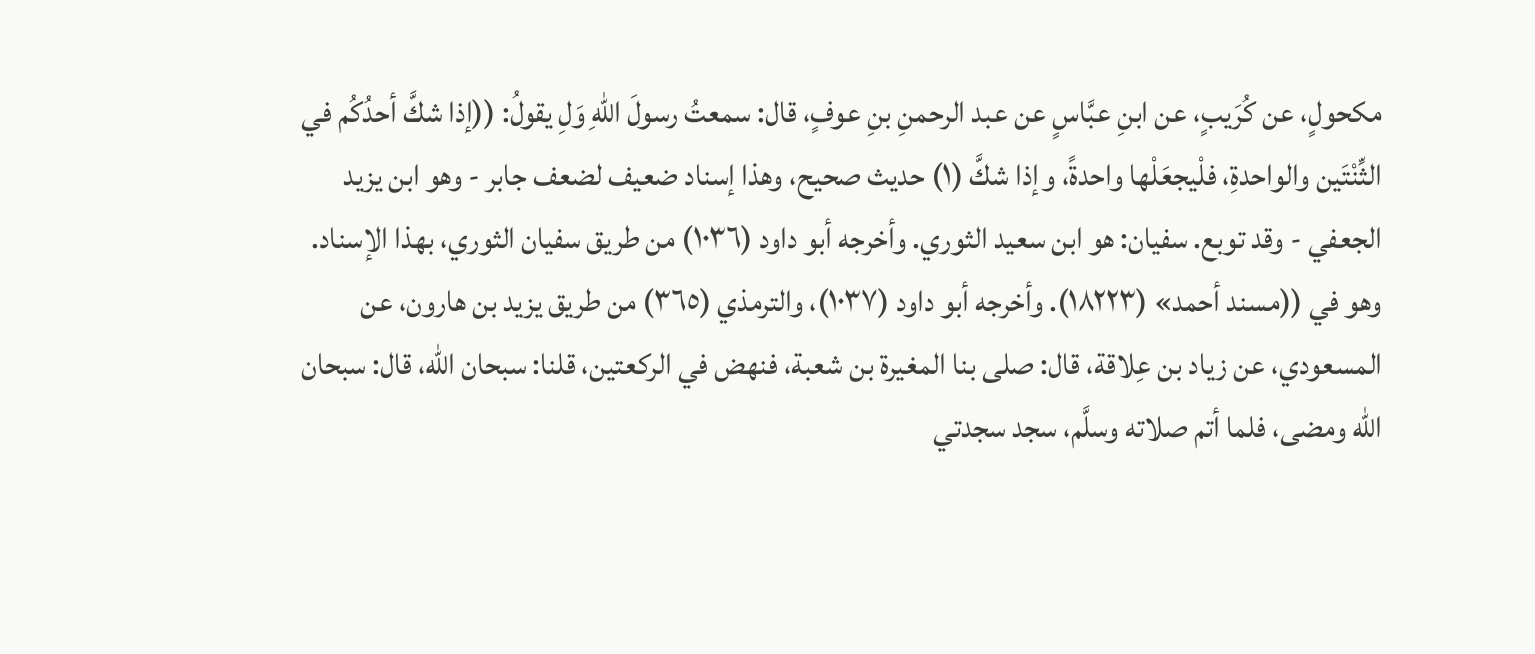مكحولٍ، عن کُرَیبٍ، عن ابنِ عبَّاسٍ عن عبد الرحمنِ بنِ عوفٍ، قال: سمعتُ رسولَ اللهِ وَلِ يقولُ: ((إذا شكَّ أحدُكُم في الثِّنْتَين والواحدةِ، فلْيجعَلْها واحدةً، وإذا شكَّ (١) حديث صحيح، وهذا إسناد ضعيف لضعف جابر - وهو ابن يزيد الجعفي - وقد توبع. سفيان: هو ابن سعيد الثوري. وأخرجه أبو داود (١٠٣٦) من طريق سفيان الثوري، بهذا الإسناد. وهو في ((مسند أحمد» (١٨٢٢٣). وأخرجه أبو داود (١٠٣٧)، والترمذي (٣٦٥) من طريق يزيد بن هارون، عن المسعودي، عن زياد بن عِلاقة، قال: صلى بنا المغيرة بن شعبة، فنهض في الركعتين، قلنا: سبحان الله، قال: سبحان الله ومضى، فلما أتم صلاته وسلَّم، سجد سجدتي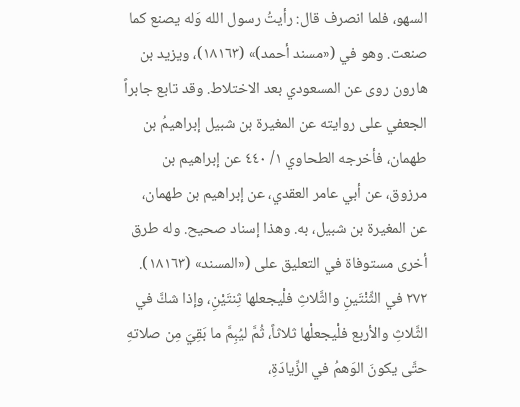السهو، فلما انصرف قال: رأيتُ رسول الله وَله يصنع كما صنعت. وهو في («مسند أحمد)» (١٨١٦٣)، ويزيد بن هارون روى عن المسعودي بعد الاختلاط. وقد تابع جابراً الجعفي على روايته عن المغيرة بن شبيل إبراهيمُ بن طهمان، فأخرجه الطحاوي ١/ ٤٤٠ عن إبراهيم بن مرزوق، عن أبي عامر العقدي، عن إبراهيم بن طهمان، عن المغيرة بن شبيل، به. وهذا إسناد صحيح. وله طرق أخرى مستوفاة في التعليق على («المسند» (١٨١٦٣). ٢٧٢ في الثِّنْتَينِ والثَّلاثِ فلْيجعلها ثِنتَيْنِ، وإذا شكَّ في الثَّلاثِ والأربع فلْيجعلْها ثلاثاً، ثُمَّ ليُبِمَّ ما بَقِيَ مِن صلاتهِ حتَّى يكونَ الوَهمُ في الزِّيادَةِ،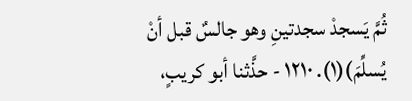ثُمَّ يَسجدْ سجدتينِ وهو جالسٌ قبل أنْ يُسلِّمَ)(١). ١٢١٠ - حذَّثنا أبو كريبٍ،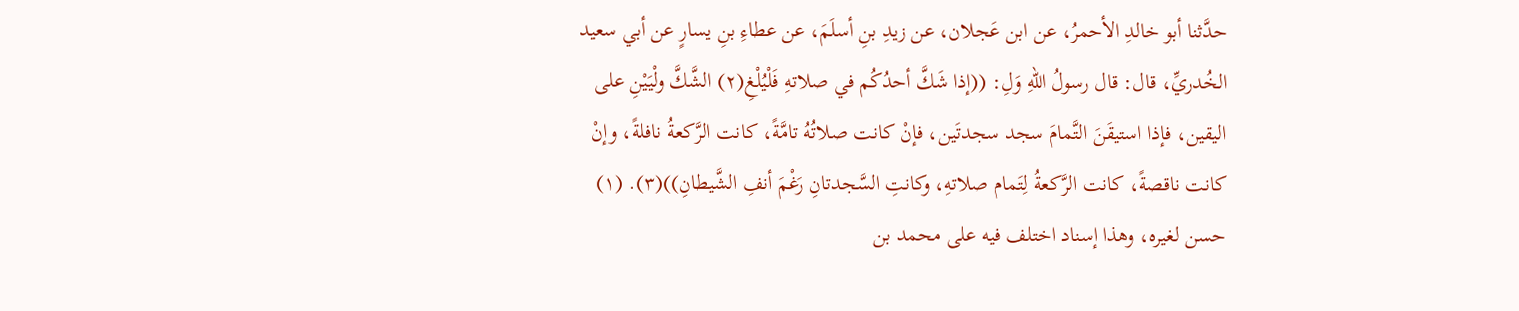حدَّثنا أبو خالدِ الأحمرُ، عن ابن عَجلان، عن زيدِ بنِ أسلَمَ، عن عطاءِ بنِ یسارٍ عن أبي سعيد الخُدريِّ، قال: قال رسولُ اللهِ وَلِ: ((إذا شَكَّ أحدُكُم في صلاتهِ فَلْيُلْغِ(٢) الشَّكَّ ولْيَيْنِ على اليقين، فإذا استيقَنَ التَّمامَ سجد سجدتَين، فإنْ كانت صلاتُهُ تامَّةً، كانت الرَّكعةُ نافلةً، وإنْ كانت ناقصةً، كانت الرَّكعةُ لِتَمام صلاتهِ، وكانتِ السَّجدتانِ رَغْمَ أنفِ الشَّيطانِ))(٣). (١) حسن لغيره، وهذا إسناد اختلف فيه على محمد بن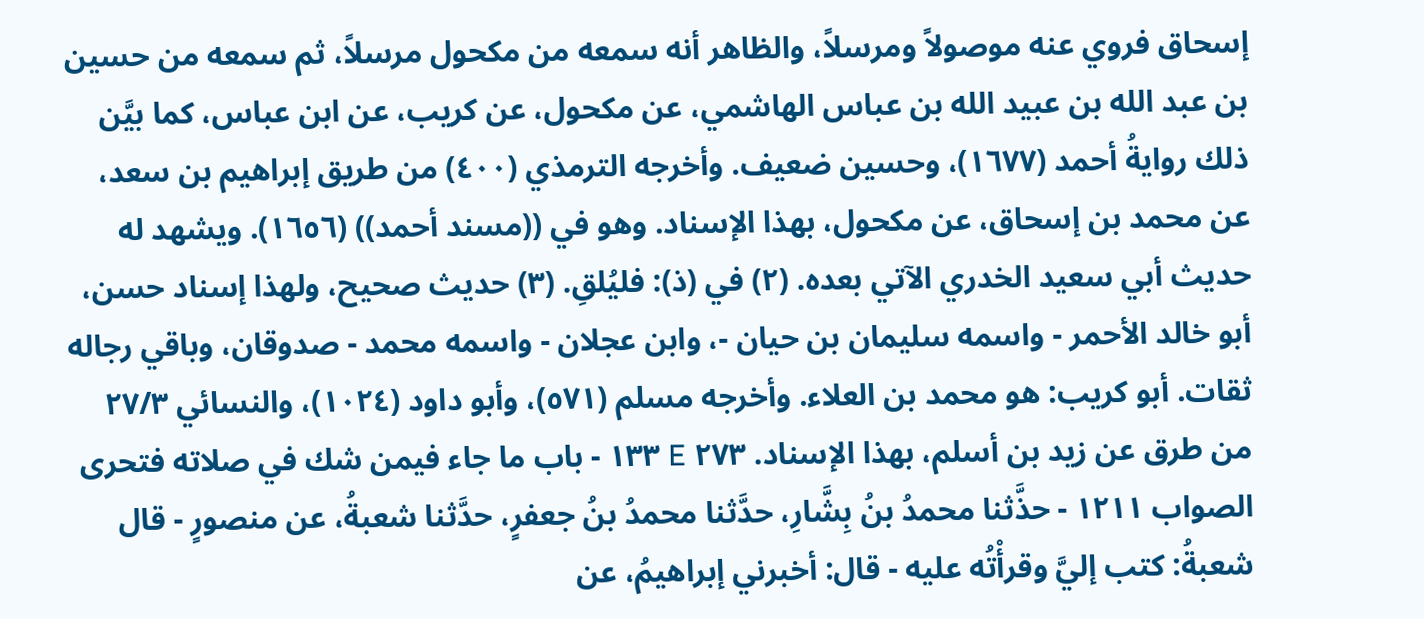إسحاق فروي عنه موصولاً ومرسلاً، والظاهر أنه سمعه من مكحول مرسلاً، ثم سمعه من حسين بن عبد الله بن عبيد الله بن عباس الهاشمي، عن مکحول، عن کریب، عن ابن عباس، كما بيَّن ذلك روايةُ أحمد (١٦٧٧)، وحسين ضعيف. وأخرجه الترمذي (٤٠٠) من طريق إبراهيم بن سعد، عن محمد بن إسحاق، عن مكحول، بهذا الإسناد. وهو في ((مسند أحمد)) (١٦٥٦). ويشهد له حديث أبي سعيد الخدري الآتي بعده. (٢) في (ذ): فليُلقِ. (٣) حديث صحيح، ولهذا إسناد حسن، أبو خالد الأحمر - واسمه سليمان بن حيان -، وابن عجلان - واسمه محمد - صدوقان، وباقي رجاله ثقات. أبو كريب: هو محمد بن العلاء. وأخرجه مسلم (٥٧١)، وأبو داود (١٠٢٤)، والنسائي ٢٧/٣ من طرق عن زيد بن أسلم، بهذا الإسناد. ٢٧٣ E ١٣٣ - باب ما جاء فيمن شك في صلاته فتحرى الصواب ١٢١١ - حذَّثنا محمدُ بنُ بِشَّارِ، حدَّثنا محمدُ بنُ جعفرٍ، حدَّثنا شعبةُ، عن منصورٍ - قال شعبةُ: كتب إليَّ وقرأْتُه عليه - قال: أخبرني إبراهيمُ، عن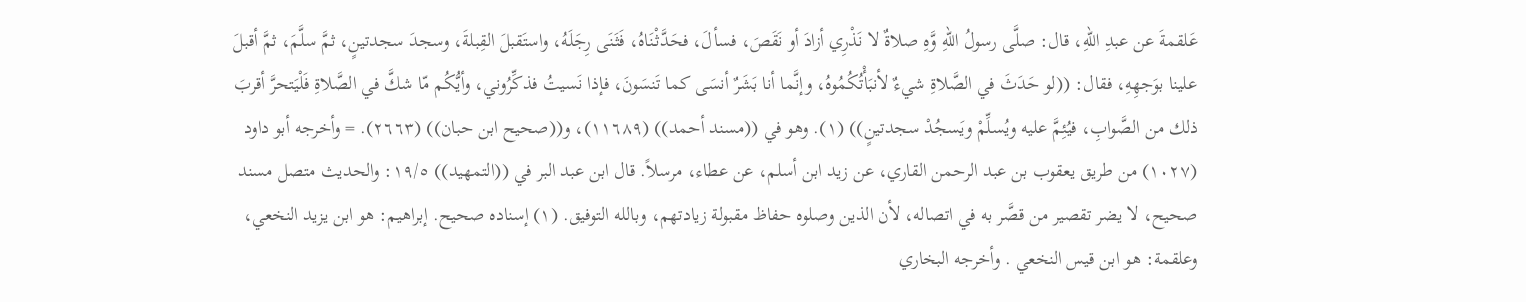عَلقمةَ عن عبدِ اللهِ، قال: صلَّى رسولُ اللهِ وَّهِ صلاةٌ لا نَذْرِي أزادَ أو نَقَصَ، فسألَ، فحَدَّثْنَاهُ، فَثَنَى رِجَلَهُ، واستَقبلَ القِبلةَ، وسجدَ سجدتينٍ، ثمَّ سلَّمَ، ثمَّ أقبلَ علينا بوَجهِهِ، فقال: ((لو حَدَثَ في الصَّلاةِ شيءٌ لأنبَأْتُكُمُوهُ، وإنَّما أنا بَشَرٌ أنسَى كما تَنسَونَ، فإذا نَسيتُ فذكِّرُوني، وأيُّكُم مّا شكَّ في الصَّلاةِ فَلْيَتحرَّ أقربَ ذلك من الصَّوابِ، فيُئِمَّ عليه ويُسلِّمْ ويَسجُدْ سجدتينٍ)) (١). وهو في ((مسند أحمد)) (١١٦٨٩)، و((صحيح ابن حبان)) (٢٦٦٣). = وأخرجه أبو داود (١٠٢٧) من طريق يعقوب بن عبد الرحمن القاري، عن زيد ابن أسلم، عن عطاء، مرسلاً. قال ابن عبد البر في ((التمهيد)) ١٩/٥: والحديث متصل مسند صحيح، لا يضر تقصير من قصَّر به في اتصاله، لأن الذين وصلوه حفاظ مقبولة زيادتهم، وبالله التوفيق. (١) إسناده صحيح. إبراهيم: هو ابن يزيد النخعي، وعلقمة: هو ابن قيس النخعي . وأخرجه البخاري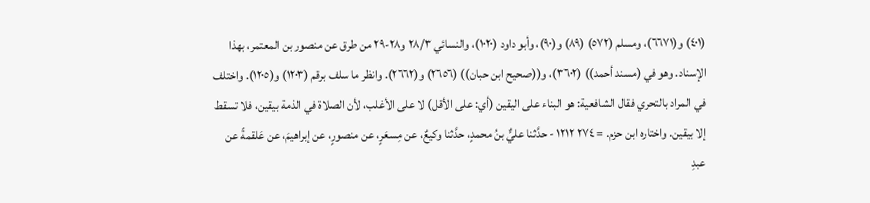(٤٠١) و(٦٦٧١)، ومسلم (٥٧٢) (٨٩) و(٩٠)، وأبو داود (١٠٢٠)، والنسائي ٢٨/٣ و٢٨-٢٩ من طرق عن منصور بن المعتمر، بهذا الإسناد. وهو في (مسند أحمد)) (٣٦٠٢)، و((صحيح ابن حبان)) (٢٦٥٦) و(٢٦٦٢). وانظر ما سلف برقم (١٢٠٣) و(١٢٠٥). واختلف في المراد بالتحري فقال الشافعية: هو البناء على اليقين (أي: على الأقل) لا على الأغلب، لأن الصلاة في الذمة بيقين، فلا تسقط إلا بيقين. واختاره ابن حزم. = ٢٧٤ ١٢١٢ - حدَّثنا عليٌّ بنُ محمدٍ، حدَّثنا وكيعٌ، عن مِسعَرٍ، عن منصورٍ، عن إبراهيمَ، عن عَلقمةً عن عبدِ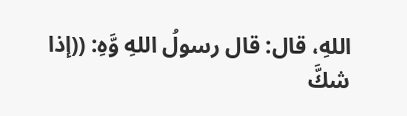اللهِ، قال: قال رسولُ اللهِ وَّهِ: ((إذا شكَّ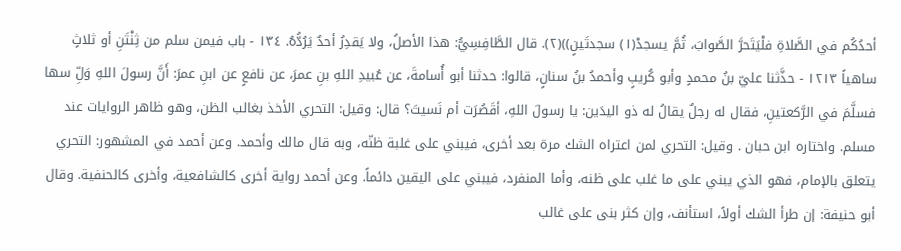أحدُكُم في الصَّلاةِ فلْيَتَحرَّ الصَّوابَ، ثُمَّ يسجدْ(١) سجدتَينٍ))(٢). قال الطَّافِسِيُّ: هذا الأصلُ، ولا يَقدِرُ أحدٌ يَرُدُّهُ. ١٣٤ - باب فيمن سلم من ثِنْتَنِ أو ثلاثٍ ساهياً ١٢١٣ - حذَّثنا عليّ بنُ محمدٍ وأبو كُريبٍ وأحمدُ بنُ سنانٍ، قالوا: حدثنا أبو أُسامةَ، عن عُبيدِ اللهِ بنِ عمرَ، عن نافعٍ عن ابنِ عمرَ: أَنَّ رسولَ اللهِ وَلِّ سها فسلَّمَ في الرَّكعتينِ، فقال له رجلٌ يقالُ له ذو اليدَين: يا رسولَ اللهِ، أقَصُرَت أم نَسيتَ؟ قال: وقيل: التحري الأخذ بغالب الظن، وهو ظاهر الروايات عند مسلم. واختاره ابن حبان . وقيل: التحري لمن اعتراه الشك مرة بعد أخرى، فيبني على غلبة ظنّه، وبه قال مالك وأحمد. وعن أحمد في المشهور: التحري يتعلق بالإمام، فهو الذي يبني على ما غلب على ظنه، وأما المنفرد، فيبني على اليقين دائماً. وعن أحمد رواية أخرى كالشافعية، وأخرى كالحنفية. وقال أبو حنيفة: إن طرأ الشك أولاً، استأنف، وإن كثر بنى على غالب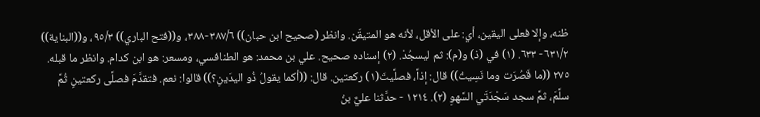ظنه، وإلا فعلى اليقين، أي: على الأقل، لأنه هو المتيقّن. وانظر (صحيح ابن حبان)) ٣٨٧/٦-٣٨٨، و((فتح الباري)) ٩٥/٣، و((البناية)) ٦٣١/٢- ٦٣٣. (١) في (ذ) و(م): ثم ليسجُدْ. (٢) إسناده صحيح. علي بن محمد: هو الطنافسي، ومسعر: هو ابن كدام. وانظر ما قبله. ٢٧٥ ((ما قَصُرَت وما نَسِيتُ)) قال: إذاً، فصلَّيتَ(١) ركعتين. قال: ((أكما يقولُ ذُو اليدَينِ؟)) قالوا: نعم. فتقدَّمَ فصلَّى ركعتينٍ ثُمَّ سلَّمَ، ثمَّ سجد سَجْدَتَي السَّهوِ (٢). ١٢١٤ - حدَّثنا عليٌّ بنُ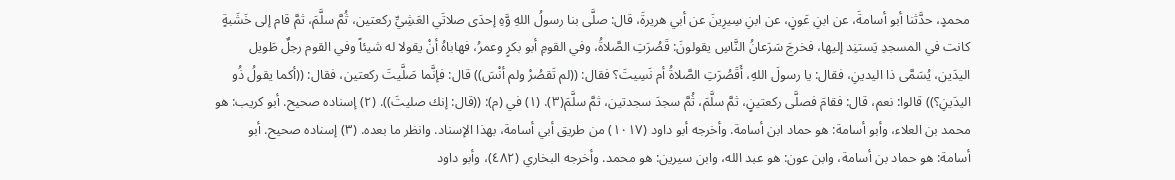محمدٍ، حدَّثنا أبو أسامةَ، عن ابنِ عَونٍ، عن ابنِ سِيرِينَ عن أبي هريرةَ، قال: صلَّى بنا رسولُ اللهِ وَّهِ إحدَى صلاتَي العَشِيِّ ركعتين، ثُمَّ سلَّمَ، ثمَّ قام إلى خَشَبةٍ كانت في المسجدِ يَستنِد إليها، فخرجَ سَرَعانُ النَّاسِ يقولونَ: قَصُرَتِ الصَّلاةُ، وفي القومِ أبو بكرٍ وعمرُ، فهاباهُ أنْ يقولا له شيئاً وفي القوم رجلٌ طَويل اليدَين، يُسَمَّى ذا اليدينِ، فقال: يا رسولَ اللهِ، أَقَصُرَتِ الصَّلاةُ أم نَسِيتَ؟ فقال: ((لم تَقصُرْ ولم أنْسَ)) قال: فإنَّما صَلَّيتَ ركعتين، فقال: ((أكما يقولُ ذُو اليدَينِ؟)) قالوا: نعم، قال: فقامَ فصلَّى ركعتينٍ، ثمَّ سلَّمَ، ثُمَّ سجدَ سجدتين، ثمَّ سلَّمَ(٣). (١) في (م): ((قال: إنك صليتَ)). (٢) إسناده صحيح. أبو كريب: هو محمد بن العلاء، وأبو أسامة: هو حماد ابن أسامة. وأخرجه أبو داود (١٠١٧) من طريق أبي أسامة، بهذا الإسناد. وانظر ما بعده. (٣) إسناده صحيح. أبو أسامة: هو حماد بن أسامة، وابن عون: هو عبد الله، وابن سيرين: هو محمد. وأخرجه البخاري (٤٨٢)، وأبو داود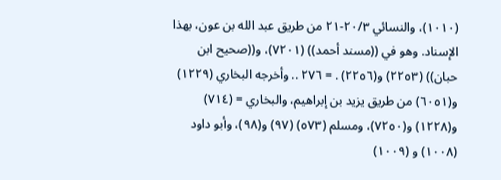(١٠١٠)، والنسائي ٢٠/٣-٢١ من طريق عبد الله بن عون، بهذا الإسناد. وهو في ((مسند أحمد)) (٧٢٠١)، و((صحيح ابن حبان)) (٢٢٥٣) و(٢٢٥٦) . = ٢٧٦ .. وأخرجه البخاري (١٢٢٩) و(٦٠٥١) من طريق يزيد بن إبراهيم، والبخاري = (٧١٤) و(١٢٢٨) و(٧٢٥٠)، ومسلم (٥٧٣) (٩٧) و(٩٨)، وأبو داود (١٠٠٨) و (١٠٠٩)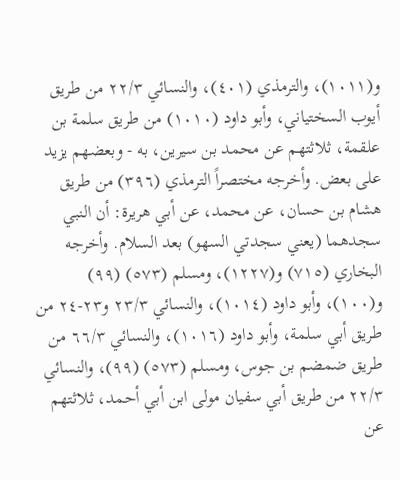و(١٠١١)، والترمذي (٤٠١)، والنسائي ٢٢/٣ من طريق أيوب السختياني، وأبو داود (١٠١٠) من طريق سلمة بن علقمة، ثلاثتهم عن محمد بن سیرین، به - وبعضهم يزيد على بعض. وأخرجه مختصراً الترمذي (٣٩٦) من طريق هشام بن حسان، عن محمد، عن أبي هريرة: أن النبي سجدهما (يعني سجدتي السهو) بعد السلام. وأخرجه البخاري (٧١٥) و(١٢٢٧)، ومسلم (٥٧٣) (٩٩) و(١٠٠)، وأبو داود (١٠١٤)، والنسائي ٢٣/٣ و٢٣-٢٤ من طريق أبي سلمة، وأبو داود (١٠١٦)، والنسائي ٦٦/٣ من طريق ضمضم بن جوس، ومسلم (٥٧٣) (٩٩)، والنسائي ٢٢/٣ من طريق أبي سفيان مولى ابن أبي أحمد، ثلاثتهم عن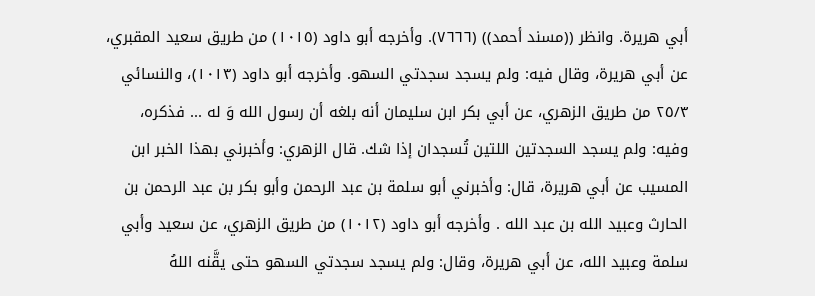أبي هريرة. وانظر ((مسند أحمد)) (٧٦٦٦). وأخرجه أبو داود (١٠١٥) من طريق سعيد المقبري، عن أبي هريرة، وقال فيه: ولم يسجد سجدتي السهو. وأخرجه أبو داود (١٠١٣)، والنسائي ٢٥/٣ من طريق الزهري، عن أبي بكر ابن سليمان أنه بلغه أن رسول الله وَ له ... فذكره، وفيه: ولم يسجد السجدتين اللتين تُسجدان إذا شك. قال الزهري: وأخبرني بهذا الخبر ابن المسيب عن أبي هريرة، قال: وأخبرني أبو سلمة بن عبد الرحمن وأبو بكر بن عبد الرحمن بن الحارث وعبيد الله بن عبد الله . وأخرجه أبو داود (١٠١٢) من طريق الزهري، عن سعيد وأبي سلمة وعبيد الله، عن أبي هريرة، وقال: ولم يسجد سجدتي السهو حتى يقَّنه اللهُ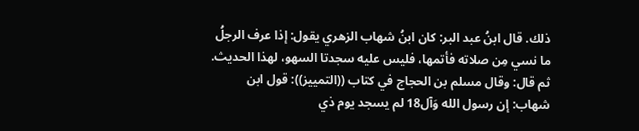ذلك. قال ابنُ عبد البر: كان ابنُ شهاب الزهري يقول: إذا عرف الرجلُ ما نسي مِن صلاته فأتمها، فليس عليه سجدتا السهو، لهذا الحديث. ثم قال: وقال مسلم بن الحجاج في كتاب ((التمييز)): قول ابن شهاب: إن رسول الله وَآل18 لم يسجد يوم ذي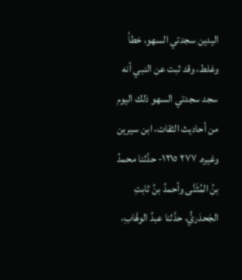اليدين سجدتي السهو، خطأ وغلط، وقد ثبت عن النبي أنه سجد سجدتي السهو ذلك اليوم من أحاديث الثقات، ابن سيرين وغيره. ٢٧٧ ١٢١٥- حدَّثنا محمدُ بنُ المُثَنَّى وأحمدُ بنُ ثابتِ الجَحدَريُّ، حدَّثنا عبدُ الوهَّابِ،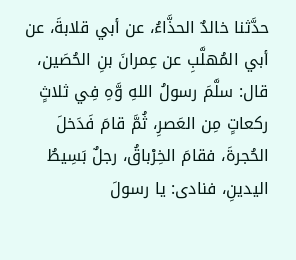حدَّثنا خالدٌ الحذَّاءُ، عن أبي قلابةَ، عن أبي المُهلَّبِ عن عِمرانَ بنِ الحُصَين، قال: سلَّمَ رسولُ اللهِ وَّهِ فِي ثلاثٍ ركعاتٍ مِن العَصرِ، ثُمَّ قامَ فَدَخلَ الحُجرةَ، فقامَ الخِرْباقُ، رجلٌ بَسِيطُ اليدينِ، فنادى: يا رسولَ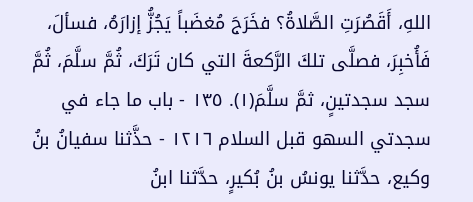اللهِ، أَقَصُرَتِ الصَّلاةُ؟ فخَرَجَ مُغضَباً يَجُزُّ إزارَهُ، فسألَ، فَأُخبِرَ، فصلَّى تلكَ الرَّكعةَ التي كان تَرَكَ، ثُمَّ سلَّمَ، ثُمَّ سجد سجدتينٍ، ثمَّ سلَّمَ(١). ١٣٥ - باب ما جاء في سجدتي السهو قبل السلام ١٢١٦ - حذَّثنا سفيانُ بنُ وكيع، حدَّثنا يونسُ بنُ بُكيرٍ، حدَّثنا ابنُ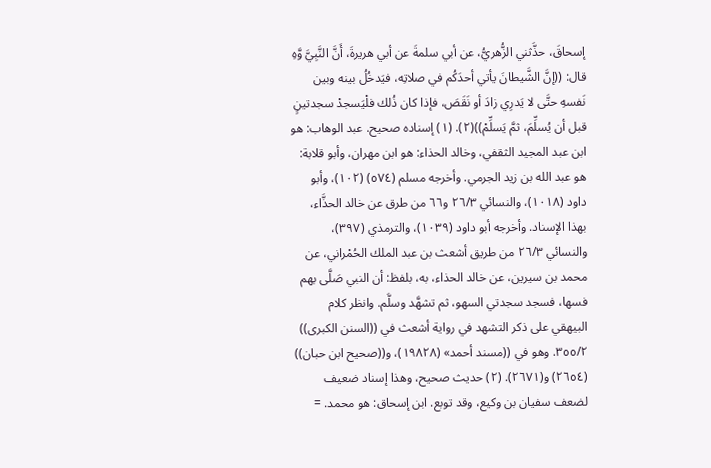إسحاقَ، حذَّثني الزُّهريُّ، عن أبي سلمةَ عن أبي هريرةَ، أَنَّ النَّبِيَّ وَّهِ قال: ((إنَّ الشَّيطانَ يأتي أحدَكُم في صلاتِه، فيَدخُلُ بينه وبين نَفسهِ حتَّى لا يَدرِي زادَ أو نَقَصَ، فإذا كان ذُلك فلْيَسجدْ سجدتينٍ قبل أن يُسلِّمَ، ثمَّ يَسلِّمْ))(٢). (١) إسناده صحيح. عبد الوهاب: هو ابن عبد المجيد الثقفي، وخالد الحذاء: هو ابن مهران، وأبو قلابة: هو عبد الله بن زيد الجرمي. وأخرجه مسلم (٥٧٤) (١٠٢)، وأبو داود (١٠١٨)، والنسائي ٢٦/٣ و٦٦ من طرق عن خالد الحذَّاء، بهذا الإسناد. وأخرجه أبو داود (١٠٣٩)، والترمذي (٣٩٧)، والنسائي ٢٦/٣ من طريق أشعث بن عبد الملك الحُمْراني، عن محمد بن سيرين، عن خالد الحذاء، به، بلفظ: أن النبي صَلَّى بهم فسها، فسجد سجدتي السهو، ثم تشهَّد وسلَّم. وانظر كلام البيهقي على ذكر التشهد في رواية أشعث في ((السنن الكبرى)) ٣٥٥/٢. وهو في ((مسند أحمد» (١٩٨٢٨)، و((صحيح ابن حبان)) (٢٦٥٤) و(٢٦٧١). (٢) حديث صحيح، وهذا إسناد ضعيف لضعف سفيان بن وكيع، وقد توبع. ابن إسحاق: هو محمد. =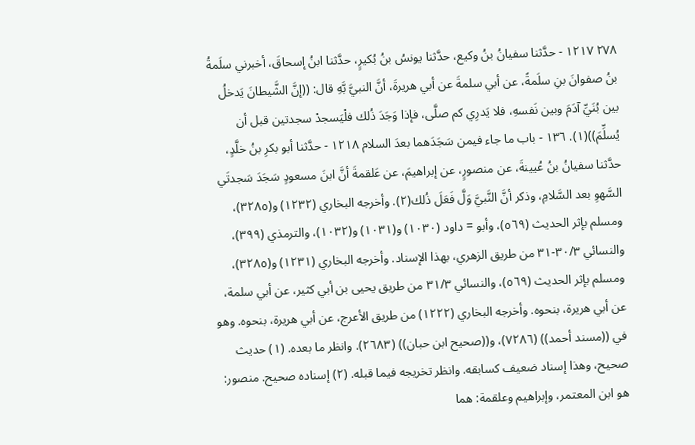٢٧٨ ١٢١٧ - حدَّثنا سفيانُ بنُ وكيع، حدَّثنا يونسُ بنُ بُكيرٍ، حدَّثنا ابنُ إسحاقَ، أخبرني سلَمةُ بنُ صفوانَ بنِ سلَمةً، عن أبي سلمةَ عن أبي هريرةَ، أنَّ النبيَّ بَّهِ قال: ((إنَّ الشَّيطانَ يَدخلُ بين بُنَيِّ آدَمَ وبين نَفسهِ، فلا يَدرِي كم صلَّى، فإذا وَجَدَ ذُلك فلْيَسجدْ سجدتين قبل أن يُسلِّمَ))(١). ١٣٦ - باب ما جاء فيمن سَجَدَهما بعدَ السلام ١٢١٨ - حدَّثنا أبو بكرِ بنُ خلَّدٍ، حدَّثنا سفيانُ بنُ عُيينةَ، عن منصورٍ، عن إبراهيمَ، عن عَلقمةَ أنَّ ابنَ مسعودٍ سَجَدَ سَجدتَي السَّهوِ بعد السَّلامِ، وذكر أنَّ النَّبيَّ وَلَّ فَعَلَ ذُلك(٢). وأخرجه البخاري (١٢٣٢) و(٣٢٨٥)، ومسلم بإثر الحديث (٥٦٩)، وأبو = داود (١٠٣٠) و(١٠٣١) و(١٠٣٢)، والترمذي (٣٩٩)، والنسائي ٣٠/٣-٣١ من طريق الزهري، بهذا الإسناد. وأخرجه البخاري (١٢٣١) و(٣٢٨٥)، ومسلم بإثر الحديث (٥٦٩)، والنسائي ٣١/٣ من طريق يحيى بن أبي كثير، عن أبي سلمة، عن أبي هريرة، بنحوه. وأخرجه البخاري (١٢٢٢) من طريق الأعرج، عن أبي هريرة، بنحوه. وهو في ((مسند أحمد)) (٧٢٨٦)، و((صحيح ابن حبان)) (٢٦٨٣). وانظر ما بعده. (١) حديث صحيح، وهذا إسناد ضعيف كسابقه. وانظر تخريجه فيما قبله. (٢) إسناده صحيح. منصور: هو ابن المعتمر، وإبراهيم وعلقمة: هما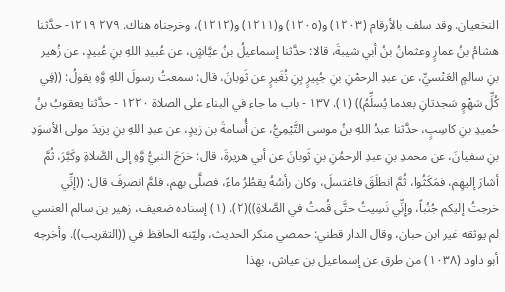النخعيان. وقد سلف بالأرقام (١٢٠٣) و(١٢٠٥) و(١٢١١) و(١٢١٢)، وخرجناه هناك. ٢٧٩ ١٢١٩- حدَّثنا هشامُ بنُ عمارٍ وعثمانُ بنُ أبي شيبةَ، قالا: حدَّثنا إسماعيلُ بنُ عيَّاشٍ، عن عُبيدِ اللهِ بنِ عُبيدٍ، عن زُهير بنِ سالمٍ العَنْسيِّ، عن عبدِ الرحمْنِ بنِ جُبِيرٍ بِنِ نُغَيرٍ عن ثَوبانَ، قال: سمعتُ رسولَ اللهِ وَّهِ يقولُ: ((فِي كُلِّ سَهْوٍ سَجدتانِ بعدما يُسلِّمُ)) (١). ١٣٧ - باب ما جاء في البناء على الصلاة ١٢٢٠ - حدَّثنا يعقوبُ بنُ حُميدِ بنِ كاسِبٍ، حدَّثنا عبدُ اللهِ بنُ موسى التَّيْمِيُّ، عن أُسامةَ بن زيدٍ، عن عبدِ اللهِ بنِ يزيدَ مولى الأسوَدِ بنِ سفيانَ، عن محمدِ بنِ عبدِ الرحمُنِ بنِ ثَوبانَ عن أبي هريرةَ، قال: خرَجَ النبيُّ وَّهِ إلى الصَّلاةِ وكَبَّرَ، ثُمَّ أشارَ إليهِم، فمَكَثُوا، ثُمَّ انطلَقَ فاغتسلَ، وكان رأسُهُ يقطُرُ ماءً، فصلَّى بهم، فلمَّ انصرفَ قال: ((إنِّي خرجتُ إليكم جُنُباً، وإِنِّي نَسِيتُ حتَّى قُمتُ في الصَّلاةِ))(٢). (١) إسناده ضعيف، زهير بن سالم العنسي لم يوثقه غير ابن حبان، وقال الدار قطني: حمصي منكر الحديث، وليّنه الحافظ في ((التقريب)). وأخرجه أبو داود (١٠٣٨) من طرق عن إسماعيل بن عياش، بهذا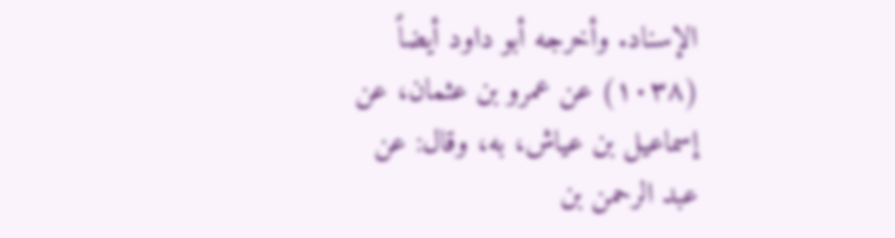الإسناد. وأخرجه أبو داود أيضاً (١٠٣٨) عن عمرو بن عثمان، عن إسماعيل بن عياش، به، وقال: عن عبد الرحمن بن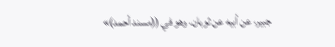جبير، عن أبيه عن ثوبان. وهو في ((مسند أحمد)»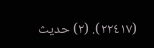(٢٢٤١٧). (٢) حديث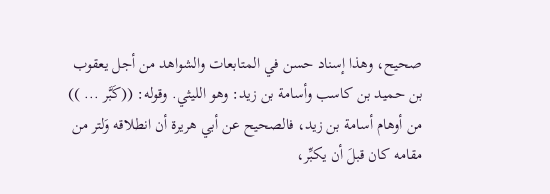صحيح، وهذا إسناد حسن في المتابعات والشواهد من أجل يعقوب بن حميد بن كاسب وأسامة بن زيد: وهو الليثي. وقوله: ((كَبَّر ... )) من أوهام أسامة بن زيد، فالصحيح عن أبي هريرة أن انطلاقه وَلتر من مقامه كان قبلَ أن یکبِّر،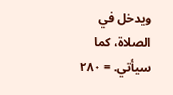ويدخل في الصلاة، كما سيأتي. = ٢٨٠